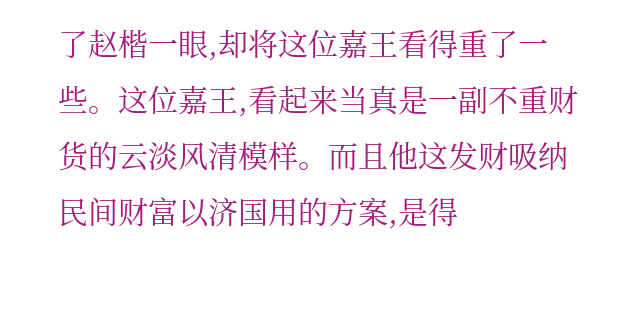了赵楷一眼,却将这位嘉王看得重了一些。这位嘉王,看起来当真是一副不重财货的云淡风清模样。而且他这发财吸纳民间财富以济国用的方案,是得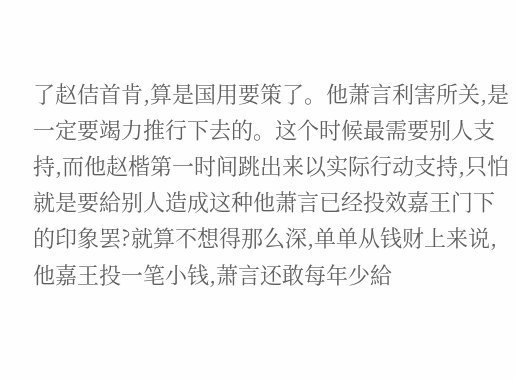了赵佶首肯,算是国用要策了。他萧言利害所关,是一定要竭力推行下去的。这个时候最需要别人支持,而他赵楷第一时间跳出来以实际行动支持,只怕就是要給别人造成这种他萧言已经投效嘉王门下的印象罢?就算不想得那么深,单单从钱财上来说,他嘉王投一笔小钱,萧言还敢每年少給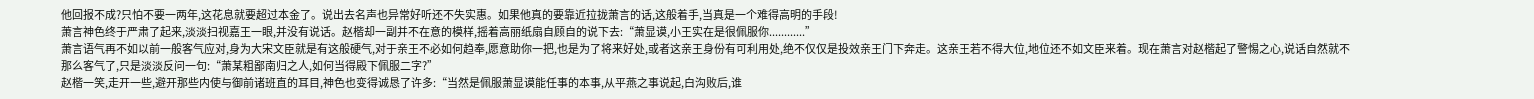他回报不成?只怕不要一两年,这花息就要超过本金了。说出去名声也异常好听还不失实惠。如果他真的要靠近拉拢萧言的话,这般着手,当真是一个难得高明的手段!
萧言神色终于严肃了起来,淡淡扫视嘉王一眼,并没有说话。赵楷却一副并不在意的模样,摇着高丽纸扇自顾自的说下去:“萧显谟,小王实在是很佩服你............”
萧言语气再不如以前一般客气应对,身为大宋文臣就是有这般硬气,对于亲王不必如何趋奉,愿意助你一把,也是为了将来好处,或者这亲王身份有可利用处,绝不仅仅是投效亲王门下奔走。这亲王若不得大位,地位还不如文臣来着。现在萧言对赵楷起了警惕之心,说话自然就不那么客气了,只是淡淡反问一句:“萧某粗鄙南归之人,如何当得殿下佩服二字?”
赵楷一笑,走开一些,避开那些内使与御前诸班直的耳目,神色也变得诚恳了许多:“当然是佩服萧显谟能任事的本事,从平燕之事说起,白沟败后,谁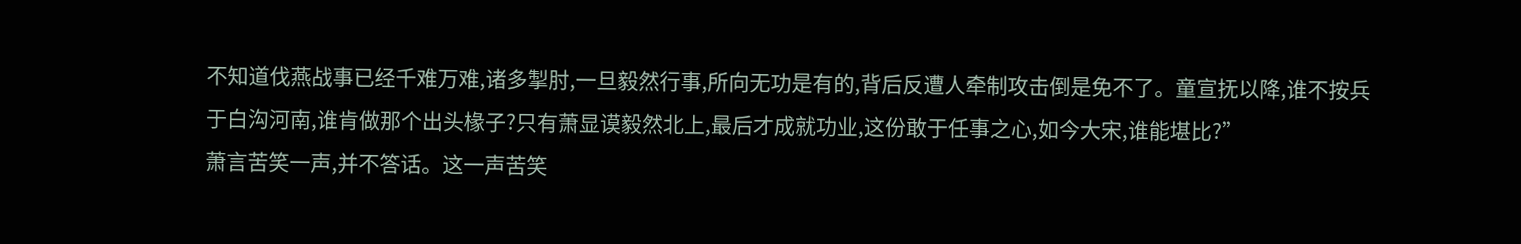不知道伐燕战事已经千难万难,诸多掣肘,一旦毅然行事,所向无功是有的,背后反遭人牵制攻击倒是免不了。童宣抚以降,谁不按兵于白沟河南,谁肯做那个出头椽子?只有萧显谟毅然北上,最后才成就功业,这份敢于任事之心,如今大宋,谁能堪比?”
萧言苦笑一声,并不答话。这一声苦笑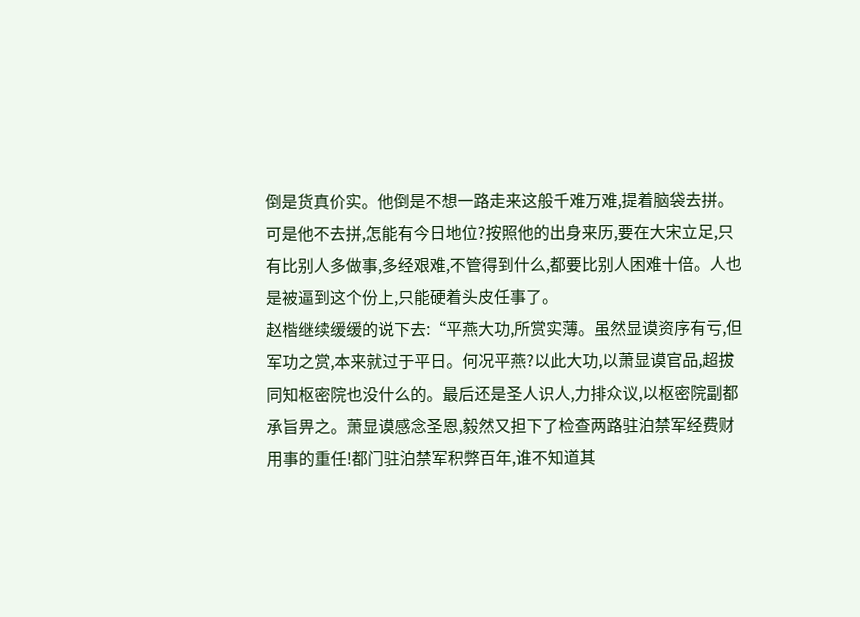倒是货真价实。他倒是不想一路走来这般千难万难,提着脑袋去拼。可是他不去拼,怎能有今日地位?按照他的出身来历,要在大宋立足,只有比别人多做事,多经艰难,不管得到什么,都要比别人困难十倍。人也是被逼到这个份上,只能硬着头皮任事了。
赵楷继续缓缓的说下去:“平燕大功,所赏实薄。虽然显谟资序有亏,但军功之赏,本来就过于平日。何况平燕?以此大功,以萧显谟官品,超拔同知枢密院也没什么的。最后还是圣人识人,力排众议,以枢密院副都承旨畀之。萧显谟感念圣恩,毅然又担下了检查两路驻泊禁军经费财用事的重任!都门驻泊禁军积弊百年,谁不知道其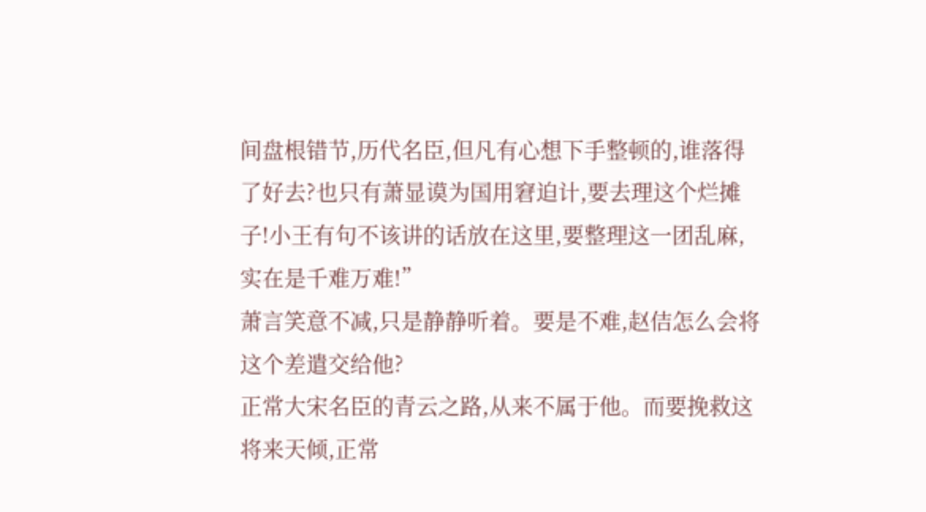间盘根错节,历代名臣,但凡有心想下手整顿的,谁落得了好去?也只有萧显谟为国用窘迫计,要去理这个烂摊子!小王有句不该讲的话放在这里,要整理这一团乱麻,实在是千难万难!”
萧言笑意不减,只是静静听着。要是不难,赵佶怎么会将这个差遣交给他?
正常大宋名臣的青云之路,从来不属于他。而要挽救这将来天倾,正常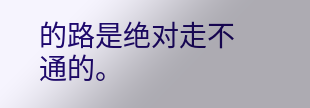的路是绝对走不通的。